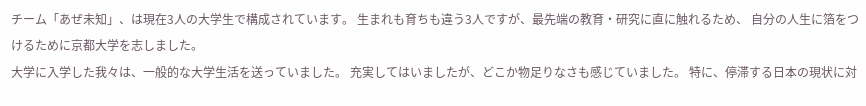チーム「あぜ未知」、は現在3人の大学生で構成されています。 生まれも育ちも違う3人ですが、最先端の教育・研究に直に触れるため、 自分の人生に箔をつけるために京都大学を志しました。
大学に入学した我々は、一般的な大学生活を送っていました。 充実してはいましたが、どこか物足りなさも感じていました。 特に、停滞する日本の現状に対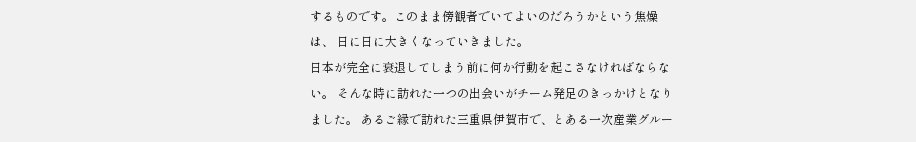するものです。このまま傍観者でいてよいのだろうかという焦燥は、 日に日に大きくなっていきました。
日本が完全に衰退してしまう前に何か行動を起こさなければならない。 そんな時に訪れた一つの出会いがチーム発足のきっかけとなりました。 あるご縁で訪れた三重県伊賀市で、とある一次産業グルー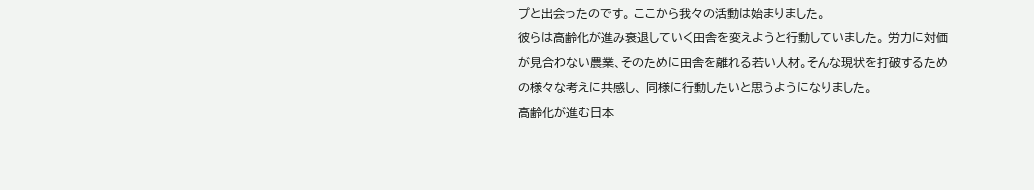プと出会ったのです。 ここから我々の活動は始まりました。
彼らは高齢化が進み衰退していく田舎を変えようと行動していました。 労力に対価が見合わない農業、そのために田舎を離れる若い人材。そんな現状を打破するための様々な考えに共感し、 同様に行動したいと思うようになりました。
高齢化が進む日本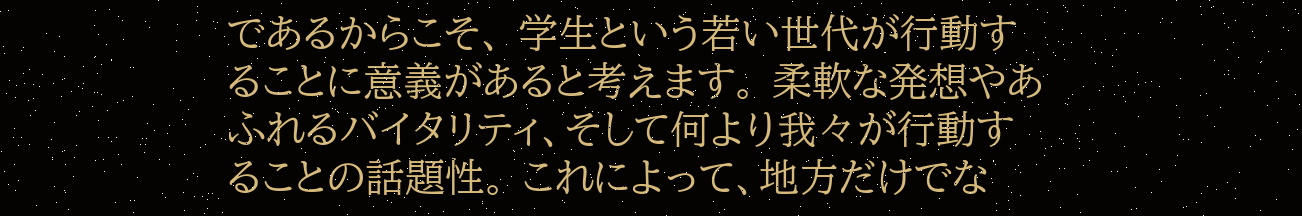であるからこそ、 学生という若い世代が行動することに意義があると考えます。 柔軟な発想やあふれるバイタリティ、そして何より我々が行動することの話題性。 これによって、地方だけでな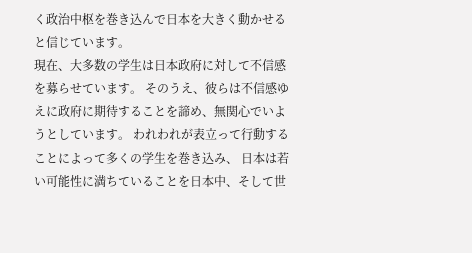く政治中枢を巻き込んで日本を大きく動かせると信じています。
現在、大多数の学生は日本政府に対して不信感を募らせています。 そのうえ、彼らは不信感ゆえに政府に期待することを諦め、無関心でいようとしています。 われわれが表立って行動することによって多くの学生を巻き込み、 日本は若い可能性に満ちていることを日本中、そして世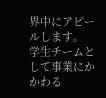界中にアピールします。
学生チームとして事業にかかわる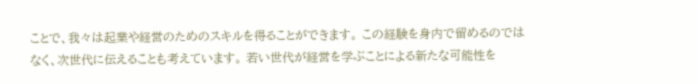ことで、我々は起業や経営のためのスキルを得ることができます。 この経験を身内で留めるのではなく、次世代に伝えることも考えています。 若い世代が経営を学ぶことによる新たな可能性を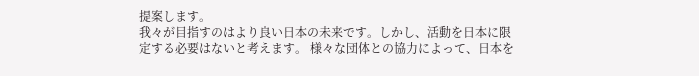提案します。
我々が目指すのはより良い日本の未来です。しかし、活動を日本に限定する必要はないと考えます。 様々な団体との協力によって、日本を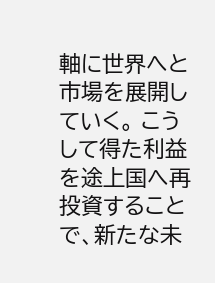軸に世界へと市場を展開していく。 こうして得た利益を途上国へ再投資することで、新たな未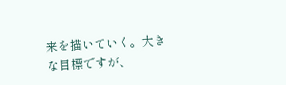来を描いていく。大きな目標ですが、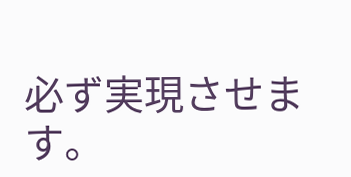必ず実現させます。